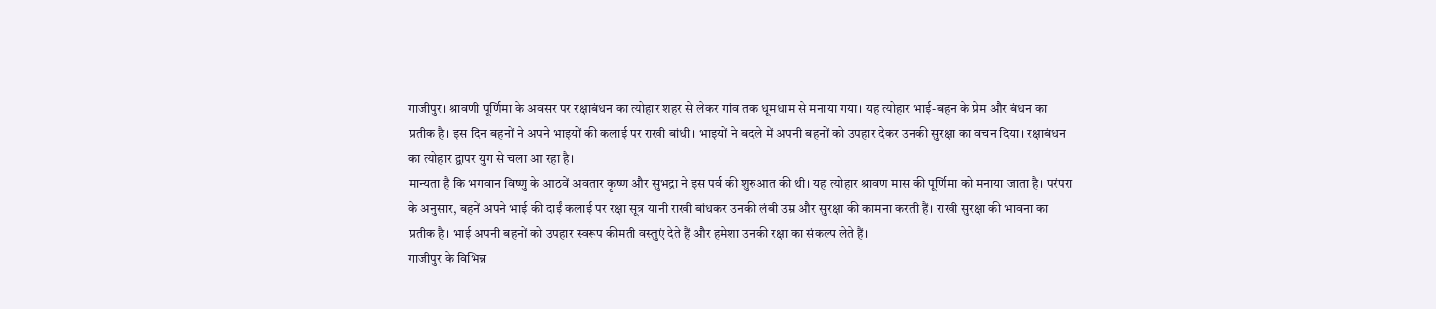गाजीपुर। श्रावणी पूर्णिमा के अवसर पर रक्षाबंधन का त्योहार शहर से लेकर गांव तक धूमधाम से मनाया गया। यह त्योहार भाई-बहन के प्रेम और बंधन का प्रतीक है। इस दिन बहनों ने अपने भाइयों की कलाई पर राखी बांधी। भाइयों ने बदले में अपनी बहनों को उपहार देकर उनकी सुरक्षा का वचन दिया। रक्षाबंधन का त्योहार द्वापर युग से चला आ रहा है।
मान्यता है कि भगवान विष्णु के आठवें अवतार कृष्ण और सुभद्रा ने इस पर्व की शुरुआत की थी। यह त्योहार श्रावण मास की पूर्णिमा को मनाया जाता है। परंपरा के अनुसार, बहनें अपने भाई की दाईं कलाई पर रक्षा सूत्र यानी राखी बांधकर उनकी लंबी उम्र और सुरक्षा की कामना करती हैं। राखी सुरक्षा की भावना का प्रतीक है। भाई अपनी बहनों को उपहार स्वरूप कीमती वस्तुएं देते हैं और हमेशा उनकी रक्षा का संकल्प लेते हैं।
गाजीपुर के विभिन्न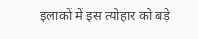इलाकों में इस त्योहार को बड़े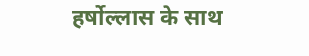हर्षोल्लास के साथ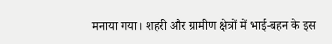मनाया गया। शहरी और ग्रामीण क्षेत्रों में भाई-बहन के इस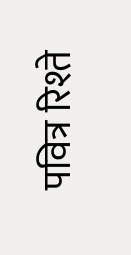पवित्र रिश्ते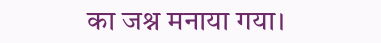का जश्न मनाया गया।